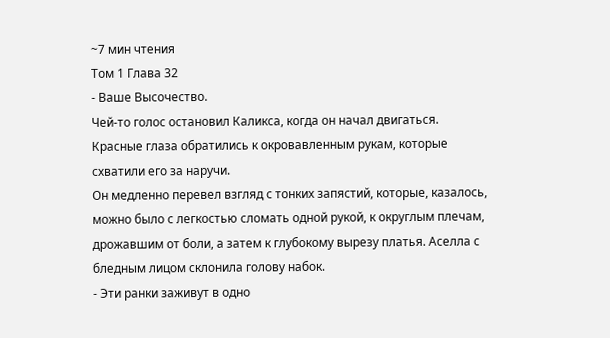~7 мин чтения
Том 1 Глава 32
- Ваше Высочество.
Чей-то голос остановил Каликса, когда он начал двигаться.
Красные глаза обратились к окровавленным рукам, которые схватили его за наручи.
Он медленно перевел взгляд с тонких запястий, которые, казалось, можно было с легкостью сломать одной рукой, к округлым плечам, дрожавшим от боли, а затем к глубокому вырезу платья. Аселла с бледным лицом склонила голову набок.
- Эти ранки заживут в одно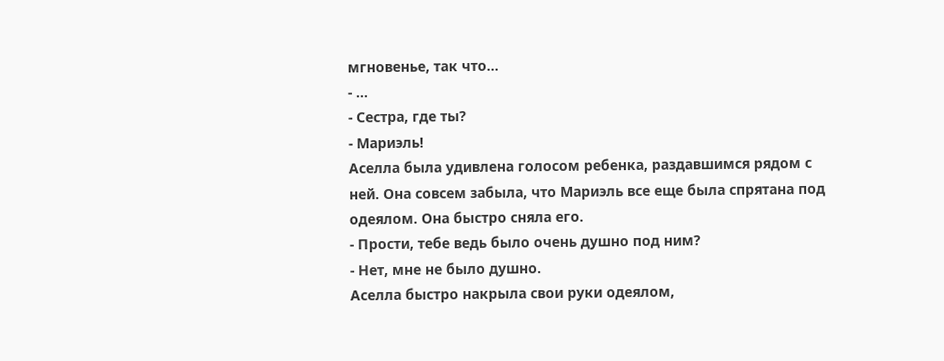мгновенье, так что…
- …
- Сестра, где ты?
- Мариэль!
Аселла была удивлена голосом ребенка, раздавшимся рядом с ней. Она совсем забыла, что Мариэль все еще была спрятана под одеялом. Она быстро сняла его.
- Прости, тебе ведь было очень душно под ним?
- Нет, мне не было душно.
Аселла быстро накрыла свои руки одеялом,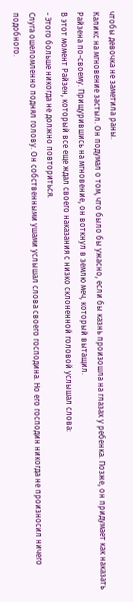чтобы девочка не заметила раны.
Каликс на мгновение застыл. Он подумал о том, что было бы ужасно, если бы казнь произошла на глазах у ребенка. Позже, он придумает как наказать Райзена по-своему. Прищурившись на мгновение, он воткнул в землю меч, который вытащил.
В этот момент Райзен, который все еще ждал своего наказания с низко склоненной головой услышал слова:
- Этого больше никогда не должно повториться.
Слуга ошеломленно поднял голову. Он собственными ушами услышал слова своего господина. Но его господин никогда не произносил ничего подобного.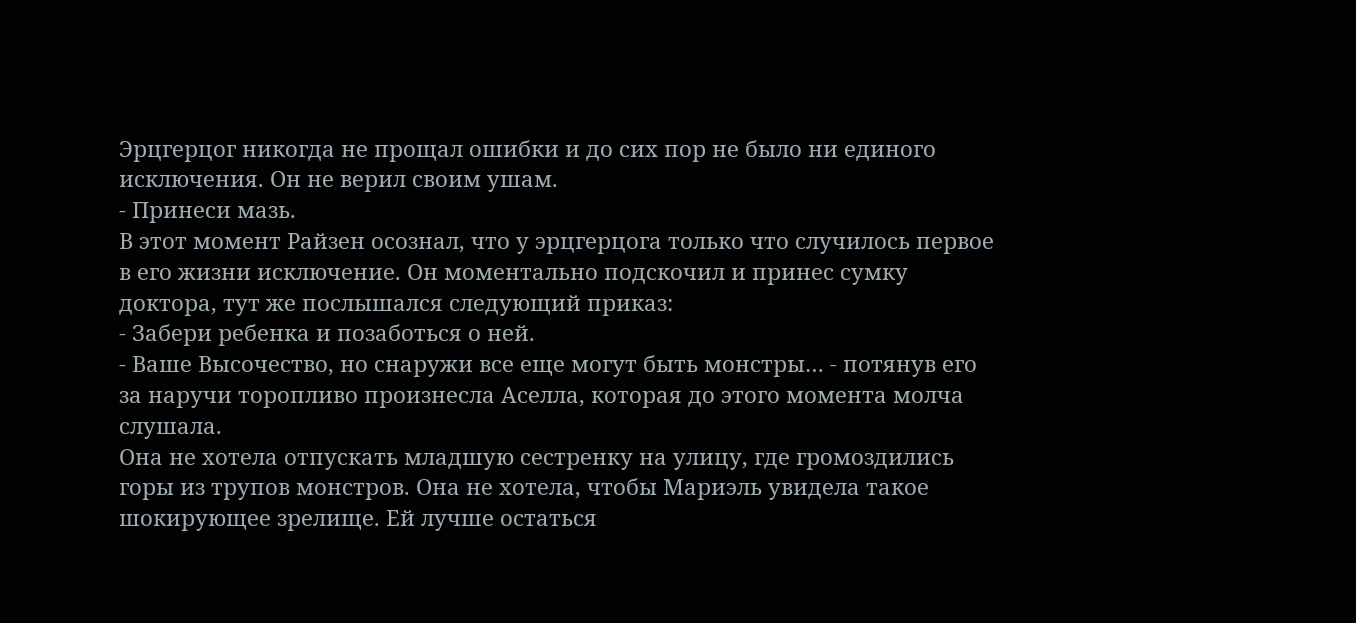Эрцгерцог никогда не прощал ошибки и до сих пор не было ни единого исключения. Он не верил своим ушам.
- Принеси мазь.
В этот момент Райзен осознал, что у эрцгерцога только что случилось первое в его жизни исключение. Он моментально подскочил и принес сумку доктора, тут же послышался следующий приказ:
- Забери ребенка и позаботься о ней.
- Ваше Высочество, но снаружи все еще могут быть монстры… - потянув его за наручи торопливо произнесла Аселла, которая до этого момента молча слушала.
Она не хотела отпускать младшую сестренку на улицу, где громоздились горы из трупов монстров. Она не хотела, чтобы Мариэль увидела такое шокирующее зрелище. Ей лучше остаться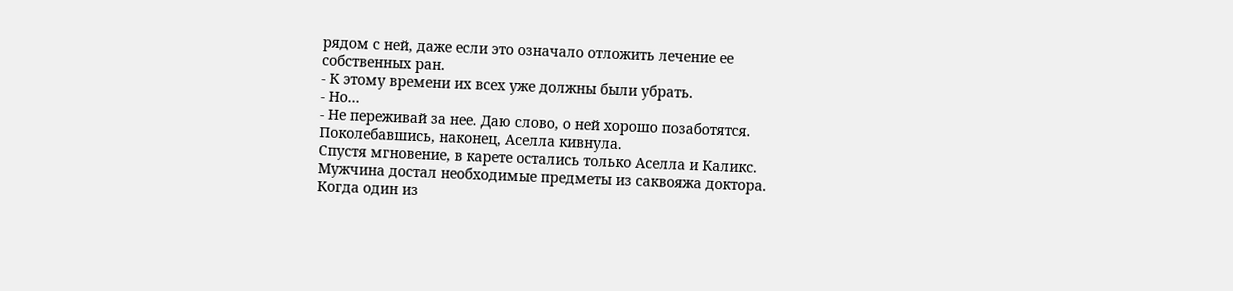рядом с ней, даже если это означало отложить лечение ее собственных ран.
- К этому времени их всех уже должны были убрать.
- Но…
- Не переживай за нее. Даю слово, о ней хорошо позаботятся.
Поколебавшись, наконец, Аселла кивнула.
Спустя мгновение, в карете остались только Аселла и Каликс. Мужчина достал необходимые предметы из саквояжа доктора. Когда один из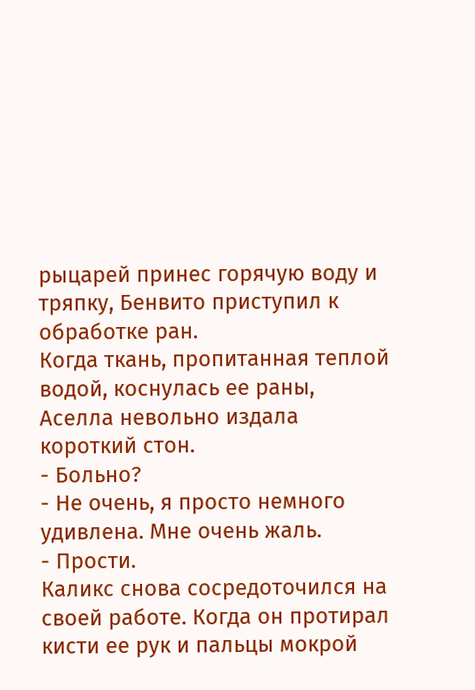рыцарей принес горячую воду и тряпку, Бенвито приступил к обработке ран.
Когда ткань, пропитанная теплой водой, коснулась ее раны, Аселла невольно издала короткий стон.
- Больно?
- Не очень, я просто немного удивлена. Мне очень жаль.
- Прости.
Каликс снова сосредоточился на своей работе. Когда он протирал кисти ее рук и пальцы мокрой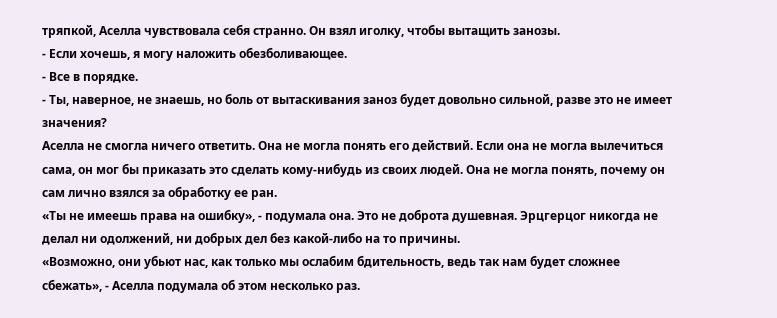тряпкой, Аселла чувствовала себя странно. Он взял иголку, чтобы вытащить занозы.
- Если хочешь, я могу наложить обезболивающее.
- Все в порядке.
- Ты, наверное, не знаешь, но боль от вытаскивания заноз будет довольно сильной, разве это не имеет значения?
Аселла не смогла ничего ответить. Она не могла понять его действий. Если она не могла вылечиться сама, он мог бы приказать это сделать кому-нибудь из своих людей. Она не могла понять, почему он сам лично взялся за обработку ее ран.
«Ты не имеешь права на ошибку», - подумала она. Это не доброта душевная. Эрцгерцог никогда не делал ни одолжений, ни добрых дел без какой-либо на то причины.
«Возможно, они убьют нас, как только мы ослабим бдительность, ведь так нам будет сложнее сбежать», - Аселла подумала об этом несколько раз.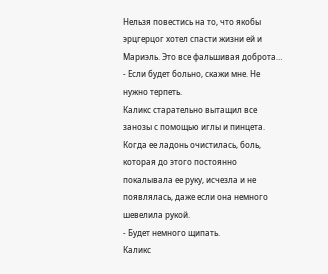Нельзя повестись на то, что якобы эрцгерцог хотел спасти жизни ей и Мариэль. Это все фальшивая доброта…
- Если будет больно, скажи мне. Не нужно терпеть.
Каликс старательно вытащил все занозы с помощью иглы и пинцета. Когда ее ладонь очистилась, боль, которая до этого постоянно покалывала ее руку, исчезла и не появлялась, даже если она немного шевелила рукой.
- Будет немного щипать.
Каликс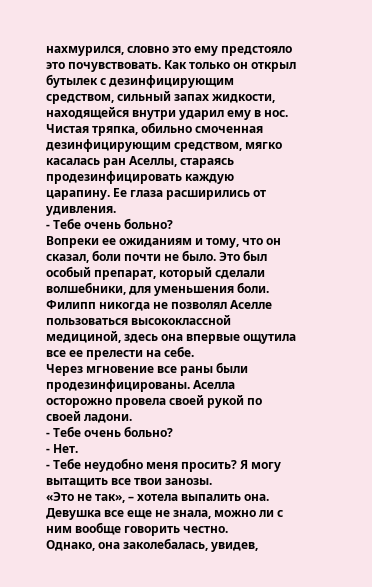нахмурился, словно это ему предстояло это почувствовать. Как только он открыл бутылек с дезинфицирующим средством, сильный запах жидкости, находящейся внутри ударил ему в нос.
Чистая тряпка, обильно смоченная дезинфицирующим средством, мягко касалась ран Аселлы, стараясь продезинфицировать каждую царапину. Ее глаза расширились от удивления.
- Тебе очень больно?
Вопреки ее ожиданиям и тому, что он сказал, боли почти не было. Это был особый препарат, который сделали волшебники, для уменьшения боли. Филипп никогда не позволял Аселле пользоваться высококлассной медициной, здесь она впервые ощутила все ее прелести на себе.
Через мгновение все раны были продезинфицированы. Аселла осторожно провела своей рукой по своей ладони.
- Тебе очень больно?
- Нет.
- Тебе неудобно меня просить? Я могу вытащить все твои занозы.
«Это не так», – хотела выпалить она. Девушка все еще не знала, можно ли с ним вообще говорить честно.
Однако, она заколебалась, увидев,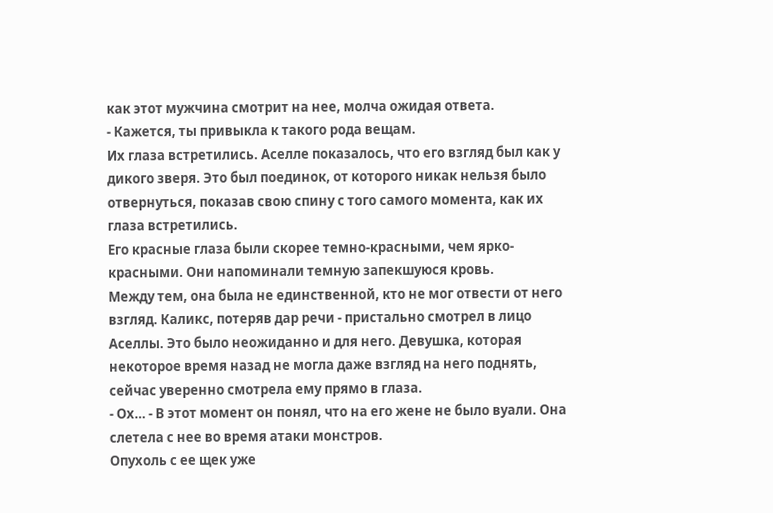как этот мужчина смотрит на нее, молча ожидая ответа.
- Кажется, ты привыкла к такого рода вещам.
Их глаза встретились. Аселле показалось, что его взгляд был как у дикого зверя. Это был поединок, от которого никак нельзя было отвернуться, показав свою спину с того самого момента, как их глаза встретились.
Его красные глаза были скорее темно-красными, чем ярко-красными. Они напоминали темную запекшуюся кровь.
Между тем, она была не единственной, кто не мог отвести от него взгляд. Каликс, потеряв дар речи - пристально смотрел в лицо Аселлы. Это было неожиданно и для него. Девушка, которая некоторое время назад не могла даже взгляд на него поднять, сейчас уверенно смотрела ему прямо в глаза.
- Ох… - В этот момент он понял, что на его жене не было вуали. Она слетела с нее во время атаки монстров.
Опухоль с ее щек уже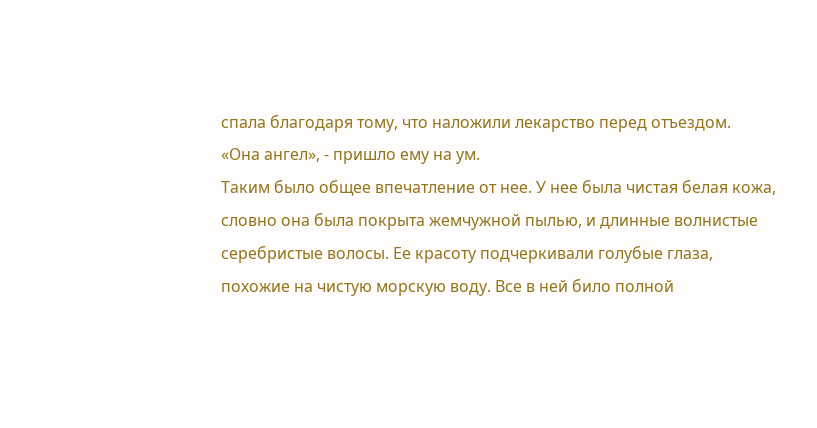спала благодаря тому, что наложили лекарство перед отъездом.
«Она ангел», - пришло ему на ум.
Таким было общее впечатление от нее. У нее была чистая белая кожа, словно она была покрыта жемчужной пылью, и длинные волнистые серебристые волосы. Ее красоту подчеркивали голубые глаза, похожие на чистую морскую воду. Все в ней било полной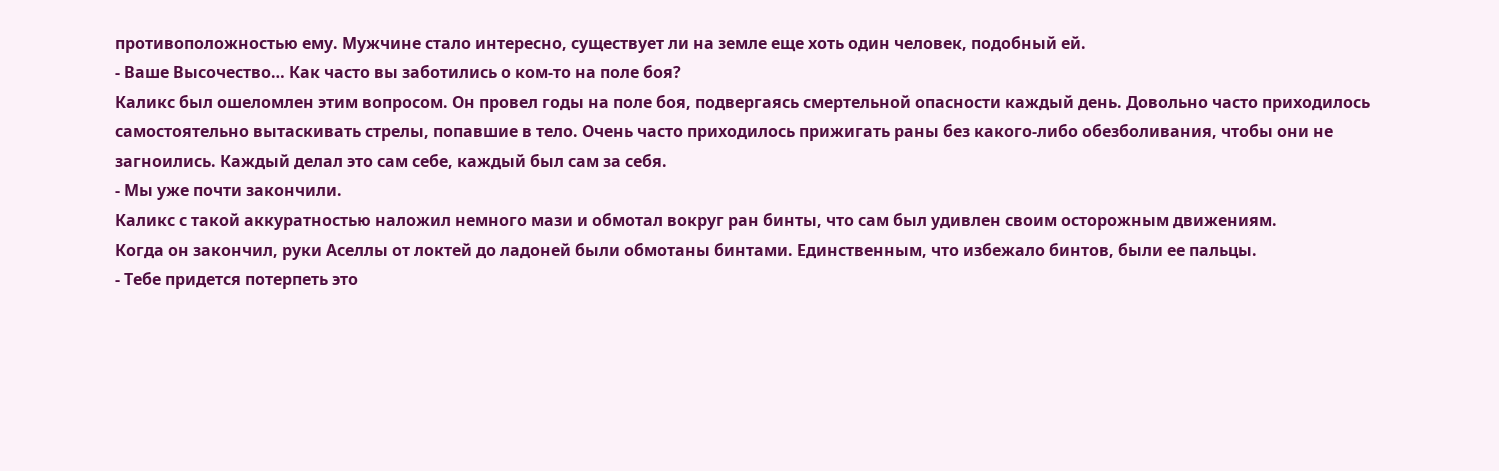противоположностью ему. Мужчине стало интересно, существует ли на земле еще хоть один человек, подобный ей.
- Ваше Высочество… Как часто вы заботились о ком-то на поле боя?
Каликс был ошеломлен этим вопросом. Он провел годы на поле боя, подвергаясь смертельной опасности каждый день. Довольно часто приходилось самостоятельно вытаскивать стрелы, попавшие в тело. Очень часто приходилось прижигать раны без какого-либо обезболивания, чтобы они не загноились. Каждый делал это сам себе, каждый был сам за себя.
- Мы уже почти закончили.
Каликс с такой аккуратностью наложил немного мази и обмотал вокруг ран бинты, что сам был удивлен своим осторожным движениям.
Когда он закончил, руки Аселлы от локтей до ладоней были обмотаны бинтами. Единственным, что избежало бинтов, были ее пальцы.
- Тебе придется потерпеть это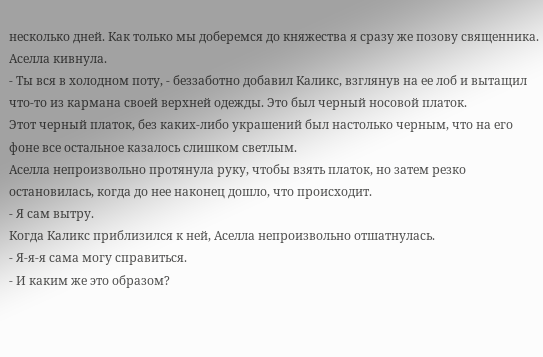несколько дней. Как только мы доберемся до княжества я сразу же позову священника.
Аселла кивнула.
- Ты вся в холодном поту, - беззаботно добавил Каликс, взглянув на ее лоб и вытащил что-то из кармана своей верхней одежды. Это был черный носовой платок.
Этот черный платок, без каких-либо украшений был настолько черным, что на его фоне все остальное казалось слишком светлым.
Аселла непроизвольно протянула руку, чтобы взять платок, но затем резко остановилась, когда до нее наконец дошло, что происходит.
- Я сам вытру.
Когда Каликс приблизился к ней, Аселла непроизвольно отшатнулась.
- Я-я-я сама могу справиться.
- И каким же это образом?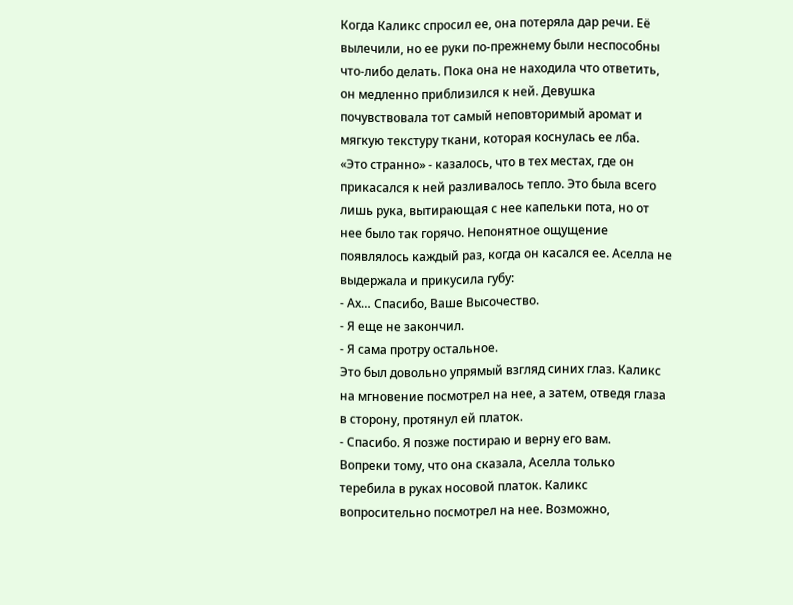Когда Каликс спросил ее, она потеряла дар речи. Её вылечили, но ее руки по-прежнему были неспособны что-либо делать. Пока она не находила что ответить, он медленно приблизился к ней. Девушка почувствовала тот самый неповторимый аромат и мягкую текстуру ткани, которая коснулась ее лба.
«Это странно» - казалось, что в тех местах, где он прикасался к ней разливалось тепло. Это была всего лишь рука, вытирающая с нее капельки пота, но от нее было так горячо. Непонятное ощущение появлялось каждый раз, когда он касался ее. Аселла не выдержала и прикусила губу:
- Ах… Спасибо, Ваше Высочество.
- Я еще не закончил.
- Я сама протру остальное.
Это был довольно упрямый взгляд синих глаз. Каликс на мгновение посмотрел на нее, а затем, отведя глаза в сторону, протянул ей платок.
- Спасибо. Я позже постираю и верну его вам.
Вопреки тому, что она сказала, Аселла только теребила в руках носовой платок. Каликс вопросительно посмотрел на нее. Возможно,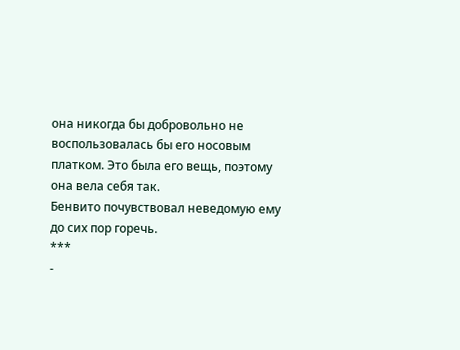она никогда бы добровольно не воспользовалась бы его носовым платком. Это была его вещь, поэтому она вела себя так.
Бенвито почувствовал неведомую ему до сих пор горечь.
***
-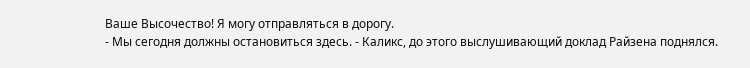Ваше Высочество! Я могу отправляться в дорогу.
- Мы сегодня должны остановиться здесь. - Каликс, до этого выслушивающий доклад Райзена поднялся.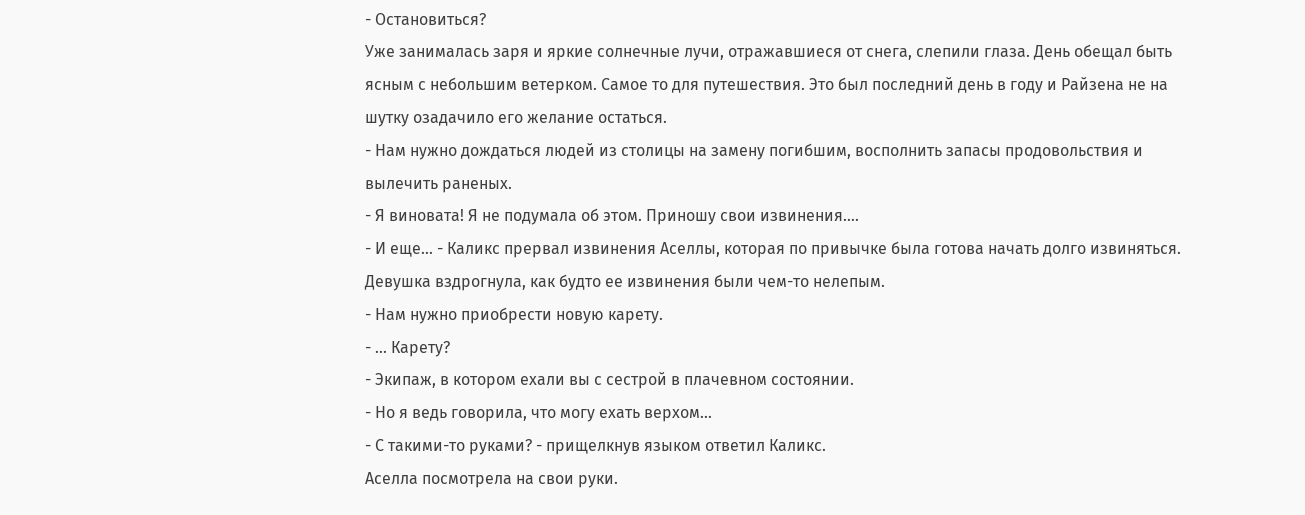- Остановиться?
Уже занималась заря и яркие солнечные лучи, отражавшиеся от снега, слепили глаза. День обещал быть ясным с небольшим ветерком. Самое то для путешествия. Это был последний день в году и Райзена не на шутку озадачило его желание остаться.
- Нам нужно дождаться людей из столицы на замену погибшим, восполнить запасы продовольствия и вылечить раненых.
- Я виновата! Я не подумала об этом. Приношу свои извинения….
- И еще… - Каликс прервал извинения Аселлы, которая по привычке была готова начать долго извиняться.
Девушка вздрогнула, как будто ее извинения были чем-то нелепым.
- Нам нужно приобрести новую карету.
- … Карету?
- Экипаж, в котором ехали вы с сестрой в плачевном состоянии.
- Но я ведь говорила, что могу ехать верхом…
- С такими-то руками? - прищелкнув языком ответил Каликс.
Аселла посмотрела на свои руки.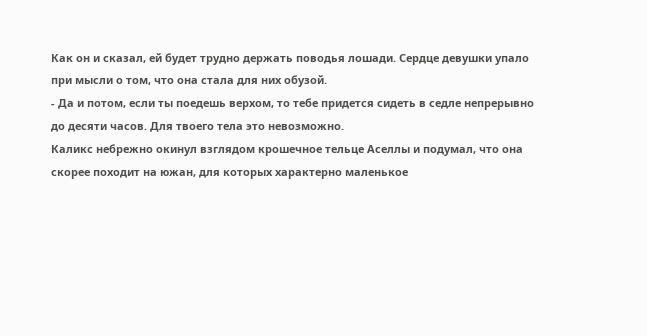Как он и сказал, ей будет трудно держать поводья лошади. Сердце девушки упало при мысли о том, что она стала для них обузой.
- Да и потом, если ты поедешь верхом, то тебе придется сидеть в седле непрерывно до десяти часов. Для твоего тела это невозможно.
Каликс небрежно окинул взглядом крошечное тельце Аселлы и подумал, что она скорее походит на южан, для которых характерно маленькое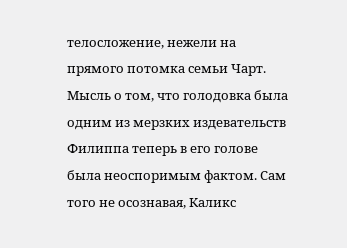телосложение, нежели на прямого потомка семьи Чарт.
Мысль о том, что голодовка была одним из мерзких издевательств Филиппа теперь в его голове была неоспоримым фактом. Сам того не осознавая, Каликс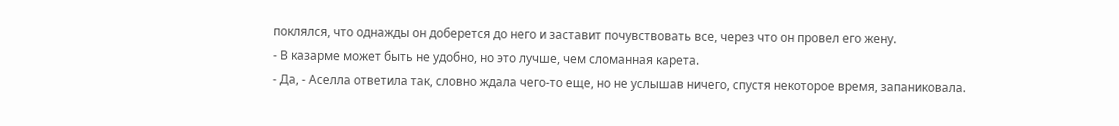поклялся, что однажды он доберется до него и заставит почувствовать все, через что он провел его жену.
- В казарме может быть не удобно, но это лучше, чем сломанная карета.
- Да, - Аселла ответила так, словно ждала чего-то еще, но не услышав ничего, спустя некоторое время, запаниковала.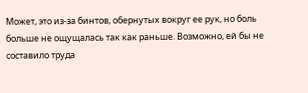Может, это из-за бинтов, обернутых вокруг ее рук, но боль больше не ощущалась так как раньше. Возможно, ей бы не составило труда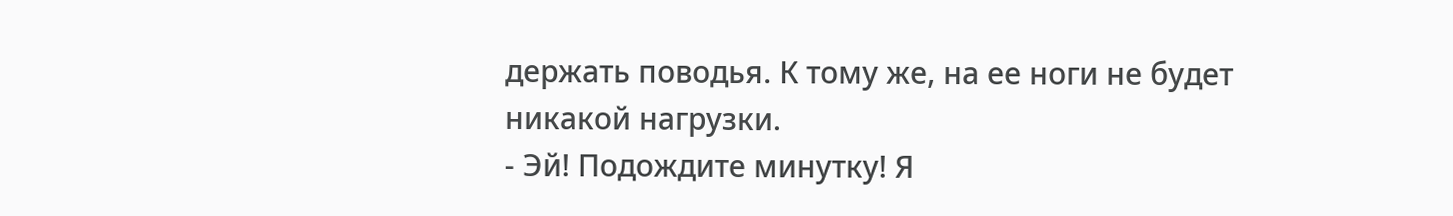держать поводья. К тому же, на ее ноги не будет никакой нагрузки.
- Эй! Подождите минутку! Я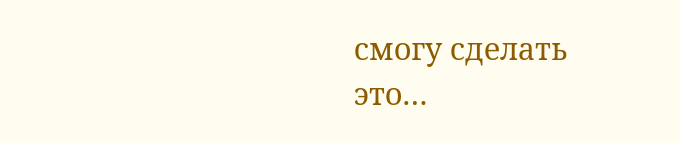смогу сделать это…